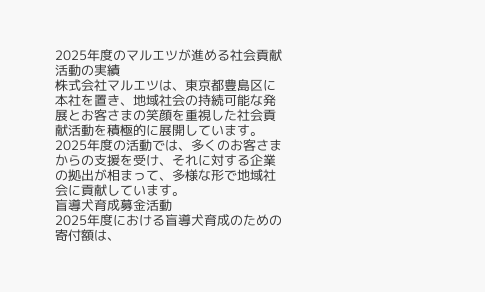2025年度のマルエツが進める社会貢献活動の実績
株式会社マルエツは、東京都豊島区に本社を置き、地域社会の持続可能な発展とお客さまの笑顔を重視した社会貢献活動を積極的に展開しています。2025年度の活動では、多くのお客さまからの支援を受け、それに対する企業の拠出が相まって、多様な形で地域社会に貢献しています。
盲導犬育成募金活動
2025年度における盲導犬育成のための寄付額は、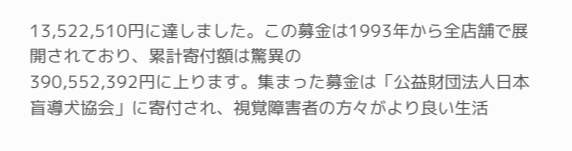13,522,510円に達しました。この募金は1993年から全店舗で展開されており、累計寄付額は驚異の
390,552,392円に上ります。集まった募金は「公益財団法人日本盲導犬協会」に寄付され、視覚障害者の方々がより良い生活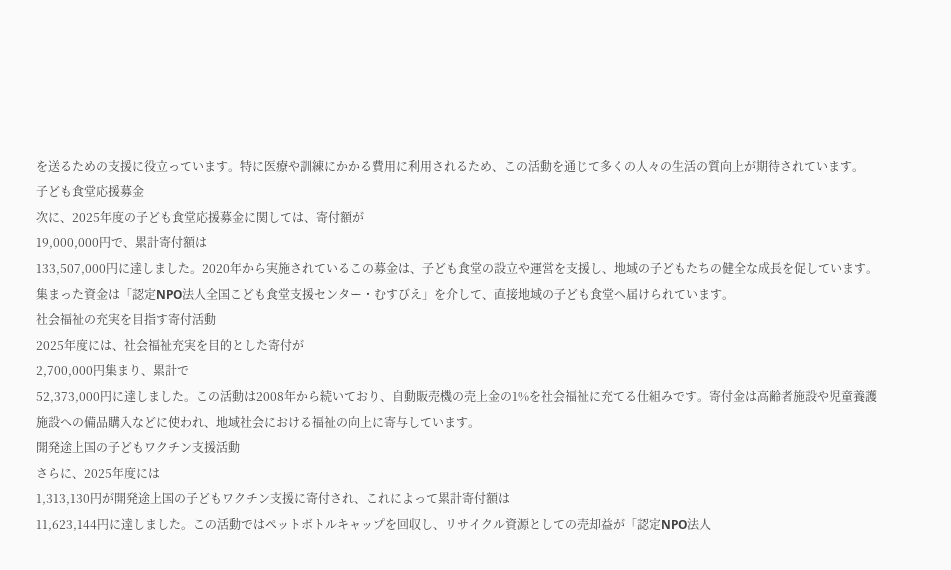を送るための支援に役立っています。特に医療や訓練にかかる費用に利用されるため、この活動を通じて多くの人々の生活の質向上が期待されています。
子ども食堂応援募金
次に、2025年度の子ども食堂応援募金に関しては、寄付額が
19,000,000円で、累計寄付額は
133,507,000円に達しました。2020年から実施されているこの募金は、子ども食堂の設立や運営を支援し、地域の子どもたちの健全な成長を促しています。集まった資金は「認定NPO法人全国こども食堂支援センター・むすびえ」を介して、直接地域の子ども食堂へ届けられています。
社会福祉の充実を目指す寄付活動
2025年度には、社会福祉充実を目的とした寄付が
2,700,000円集まり、累計で
52,373,000円に達しました。この活動は2008年から続いており、自動販売機の売上金の1%を社会福祉に充てる仕組みです。寄付金は高齢者施設や児童養護施設への備品購入などに使われ、地域社会における福祉の向上に寄与しています。
開発途上国の子どもワクチン支援活動
さらに、2025年度には
1,313,130円が開発途上国の子どもワクチン支援に寄付され、これによって累計寄付額は
11,623,144円に達しました。この活動ではペットボトルキャップを回収し、リサイクル資源としての売却益が「認定NPO法人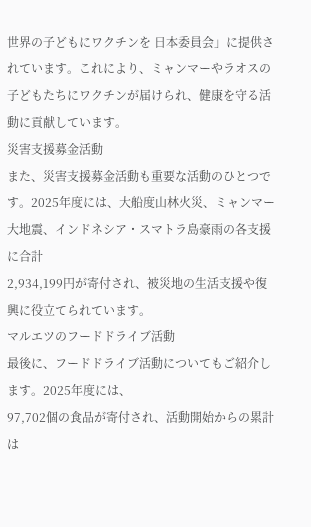世界の子どもにワクチンを 日本委員会」に提供されています。これにより、ミャンマーやラオスの子どもたちにワクチンが届けられ、健康を守る活動に貢献しています。
災害支援募金活動
また、災害支援募金活動も重要な活動のひとつです。2025年度には、大船度山林火災、ミャンマー大地震、インドネシア・スマトラ島豪雨の各支援に合計
2,934,199円が寄付され、被災地の生活支援や復興に役立てられています。
マルエツのフードドライブ活動
最後に、フードドライブ活動についてもご紹介します。2025年度には、
97,702個の食品が寄付され、活動開始からの累計は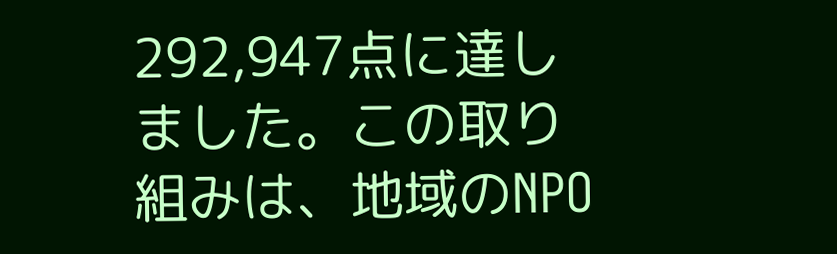292,947点に達しました。この取り組みは、地域のNPO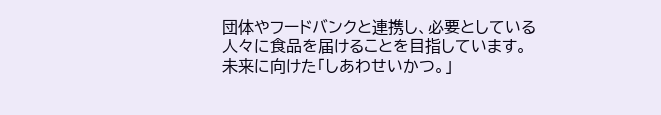団体やフードバンクと連携し、必要としている人々に食品を届けることを目指しています。
未来に向けた「しあわせいかつ。」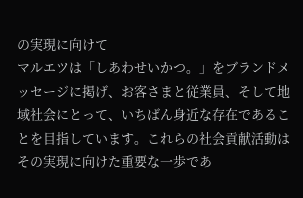の実現に向けて
マルエツは「しあわせいかつ。」をブランドメッセージに掲げ、お客さまと従業員、そして地域社会にとって、いちばん身近な存在であることを目指しています。これらの社会貢献活動はその実現に向けた重要な一歩であ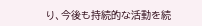り、今後も持続的な活動を続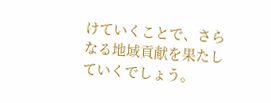けていくことで、さらなる地域貢献を果たしていくでしょう。